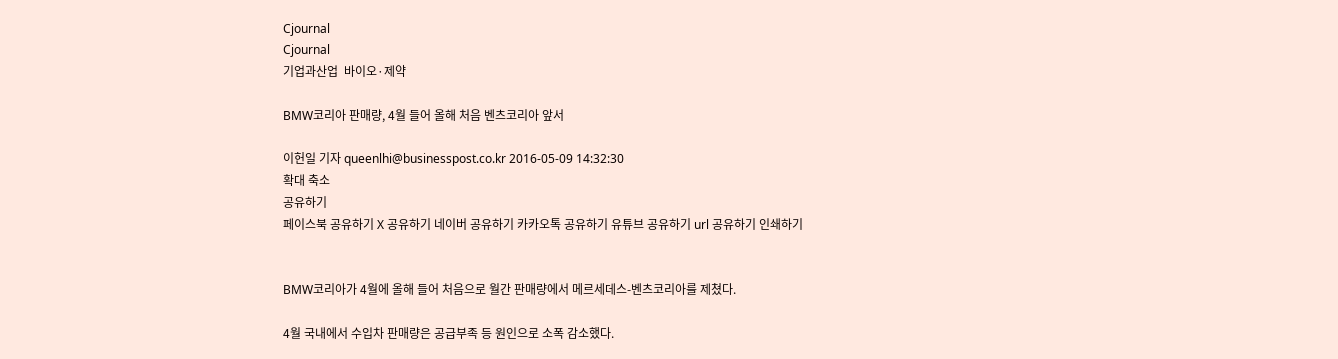Cjournal
Cjournal
기업과산업  바이오·제약

BMW코리아 판매량, 4월 들어 올해 처음 벤츠코리아 앞서

이헌일 기자 queenlhi@businesspost.co.kr 2016-05-09 14:32:30
확대 축소
공유하기
페이스북 공유하기 X 공유하기 네이버 공유하기 카카오톡 공유하기 유튜브 공유하기 url 공유하기 인쇄하기


BMW코리아가 4월에 올해 들어 처음으로 월간 판매량에서 메르세데스-벤츠코리아를 제쳤다.

4월 국내에서 수입차 판매량은 공급부족 등 원인으로 소폭 감소했다.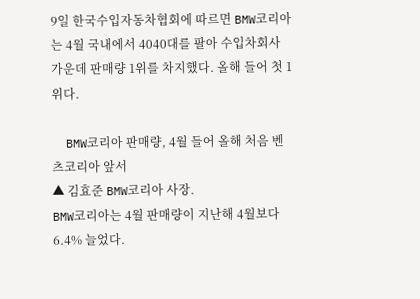9일 한국수입자동차협회에 따르면 BMW코리아는 4월 국내에서 4040대를 팔아 수입차회사 가운데 판매량 1위를 차지했다. 올해 들어 첫 1위다.

  BMW코리아 판매량, 4월 들어 올해 처음 벤츠코리아 앞서
▲ 김효준 BMW코리아 사장.
BMW코리아는 4월 판매량이 지난해 4월보다 6.4% 늘었다.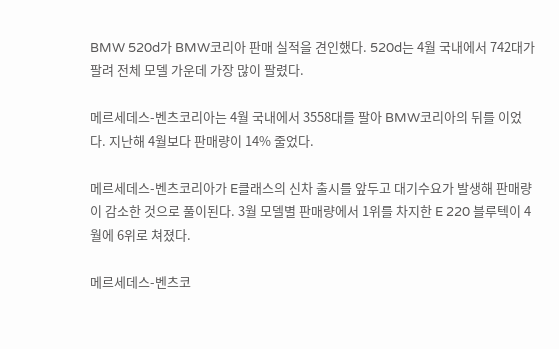BMW 520d가 BMW코리아 판매 실적을 견인했다. 520d는 4월 국내에서 742대가 팔려 전체 모델 가운데 가장 많이 팔렸다.

메르세데스-벤츠코리아는 4월 국내에서 3558대를 팔아 BMW코리아의 뒤를 이었다. 지난해 4월보다 판매량이 14% 줄었다.

메르세데스-벤츠코리아가 E클래스의 신차 출시를 앞두고 대기수요가 발생해 판매량이 감소한 것으로 풀이된다. 3월 모델별 판매량에서 1위를 차지한 E 220 블루텍이 4월에 6위로 쳐졌다.

메르세데스-벤츠코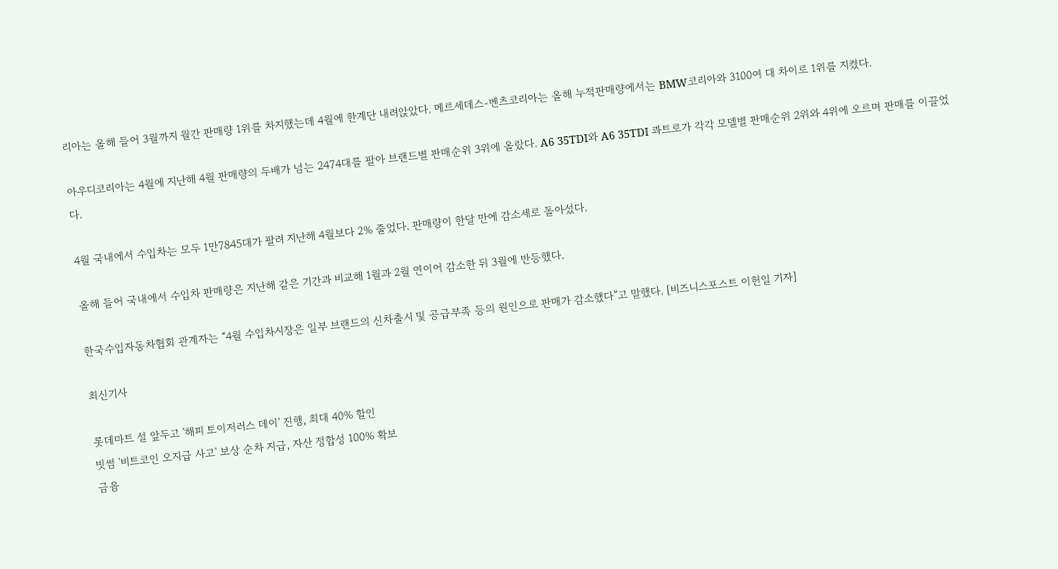리아는 올해 들어 3월까지 월간 판매량 1위를 차지했는데 4월에 한계단 내려앉았다. 메르세데스-벤츠코리아는 올해 누적판매량에서는 BMW코리아와 3100여 대 차이로 1위를 지켰다.

아우디코리아는 4월에 지난해 4월 판매량의 두배가 넘는 2474대를 팔아 브랜드별 판매순위 3위에 올랐다. A6 35TDI와 A6 35TDI 콰트로가 각각 모델별 판매순위 2위와 4위에 오르며 판매를 이끌었다.

4월 국내에서 수입차는 모두 1만7845대가 팔려 지난해 4월보다 2% 줄었다. 판매량이 한달 만에 감소세로 돌아섰다.

올해 들어 국내에서 수입차 판매량은 지난해 같은 기간과 비교해 1월과 2월 연이어 감소한 뒤 3월에 반등했다.

한국수입자동차협회 관계자는 “4월 수입차시장은 일부 브랜드의 신차출시 및 공급부족 등의 원인으로 판매가 감소했다”고 말했다. [비즈니스포스트 이헌일 기자]

최신기사

롯데마트 설 앞두고 '해피 토이저러스 데이' 진행, 최대 40% 할인
빗썸 '비트코인 오지급 사고' 보상 순차 지급, 자산 정합성 100% 확보
금융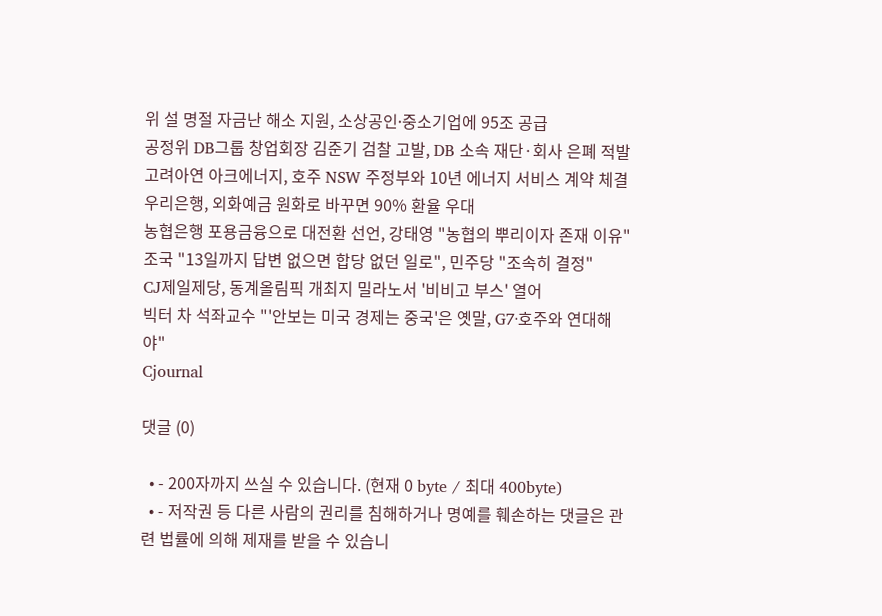위 설 명절 자금난 해소 지원, 소상공인ᐧ중소기업에 95조 공급
공정위 DB그룹 창업회장 김준기 검찰 고발, DB 소속 재단·회사 은폐 적발
고려아연 아크에너지, 호주 NSW 주정부와 10년 에너지 서비스 계약 체결
우리은행, 외화예금 원화로 바꾸면 90% 환율 우대
농협은행 포용금융으로 대전환 선언, 강태영 "농협의 뿌리이자 존재 이유"
조국 "13일까지 답변 없으면 합당 없던 일로", 민주당 "조속히 결정"
CJ제일제당, 동계올림픽 개최지 밀라노서 '비비고 부스' 열어
빅터 차 석좌교수 "'안보는 미국 경제는 중국'은 옛말, G7·호주와 연대해야"
Cjournal

댓글 (0)

  • - 200자까지 쓰실 수 있습니다. (현재 0 byte / 최대 400byte)
  • - 저작권 등 다른 사람의 권리를 침해하거나 명예를 훼손하는 댓글은 관련 법률에 의해 제재를 받을 수 있습니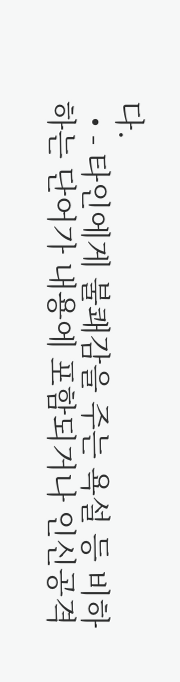다.
  • - 타인에게 불쾌감을 주는 욕설 등 비하하는 단어가 내용에 포함되거나 인신공격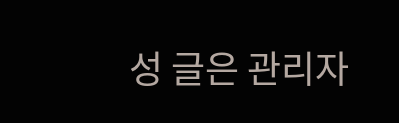성 글은 관리자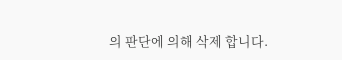의 판단에 의해 삭제 합니다.